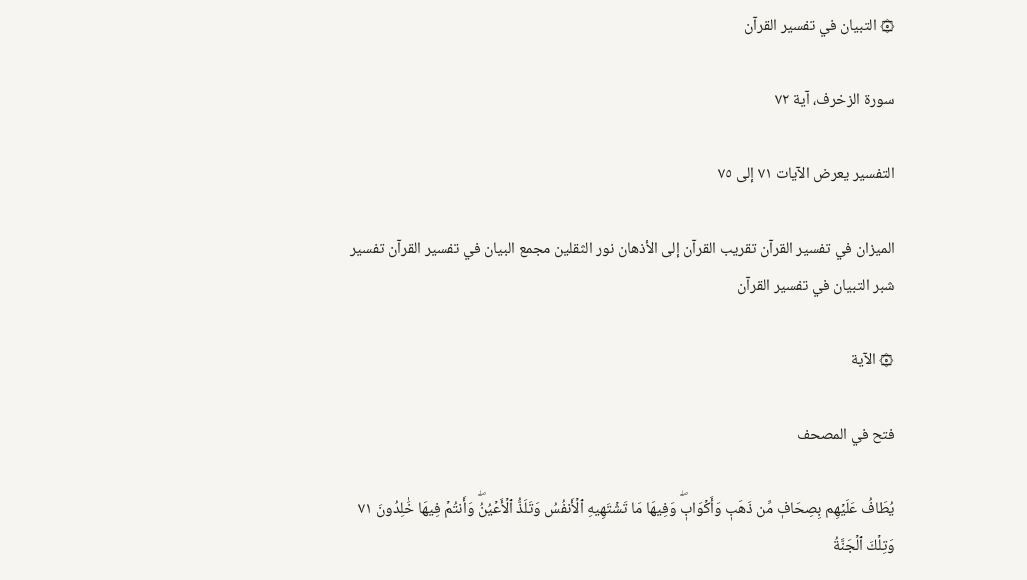۞ التبيان في تفسير القرآن

سورة الزخرف، آية ٧٢

التفسير يعرض الآيات ٧١ إلى ٧٥

الميزان في تفسير القرآن تقريب القرآن إلى الأذهان نور الثقلين مجمع البيان في تفسير القرآن تفسير شبر التبيان في تفسير القرآن

۞ الآية

فتح في المصحف

يُطَافُ عَلَيۡهِم بِصِحَافٖ مِّن ذَهَبٖ وَأَكۡوَابٖۖ وَفِيهَا مَا تَشۡتَهِيهِ ٱلۡأَنفُسُ وَتَلَذُّ ٱلۡأَعۡيُنُۖ وَأَنتُمۡ فِيهَا خَٰلِدُونَ ٧١ وَتِلۡكَ ٱلۡجَنَّةُ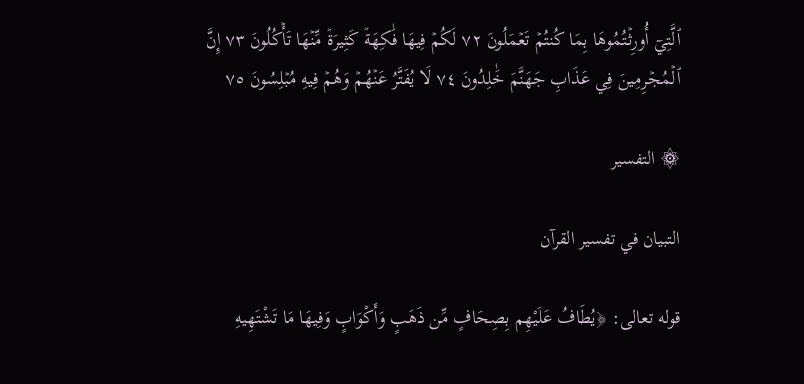ٱلَّتِيٓ أُورِثۡتُمُوهَا بِمَا كُنتُمۡ تَعۡمَلُونَ ٧٢ لَكُمۡ فِيهَا فَٰكِهَةٞ كَثِيرَةٞ مِّنۡهَا تَأۡكُلُونَ ٧٣ إِنَّ ٱلۡمُجۡرِمِينَ فِي عَذَابِ جَهَنَّمَ خَٰلِدُونَ ٧٤ لَا يُفَتَّرُ عَنۡهُمۡ وَهُمۡ فِيهِ مُبۡلِسُونَ ٧٥

۞ التفسير

التبيان في تفسير القرآن

قوله تعالى: ﴿يُطَافُ عَلَيْهِم بِصِحَافٍ مِّن ذَهَبٍ وَأَكْوَابٍ وَفِيهَا مَا تَشْتَهِيهِ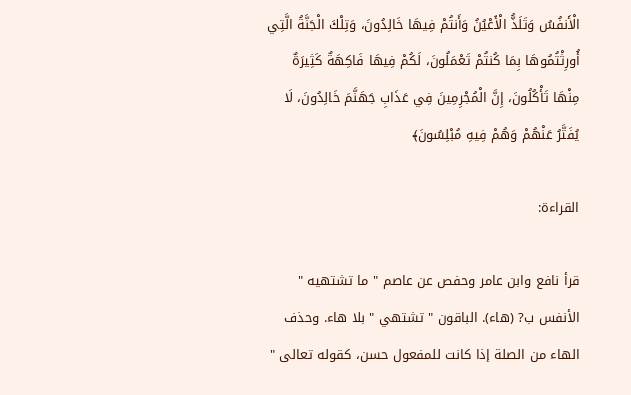الْأَنفُسُ وَتَلَذُّ الْأَعْيُنُ وَأَنتُمْ فِيهَا خَالِدُونَ، وَتِلْكَ الْجَنَّةُ الَّتِي أُورِثْتُمُوهَا بِمَا كُنتُمْ تَعْمَلُونَ، لَكُمْ فِيهَا فَاكِهَةٌ كَثِيرَةٌ مِنْهَا تَأْكُلُونَ، إِنَّ الْمُجْرِمِينَ فِي عَذَابِ جَهَنَّمَ خَالِدُونَ، لَا يُفَتَّرُ عَنْهُمْ وَهُمْ فِيهِ مُبْلِسُونَ﴾

القراءة:

قرأ نافع وابن عامر وحفص عن عاصم " ما تشتهيه " الأنفس ب? (هاء). الباقون " تشتهي " بلا هاء. وحذف الهاء من الصلة إذا كانت للمفعول حسن، كقوله تعالى "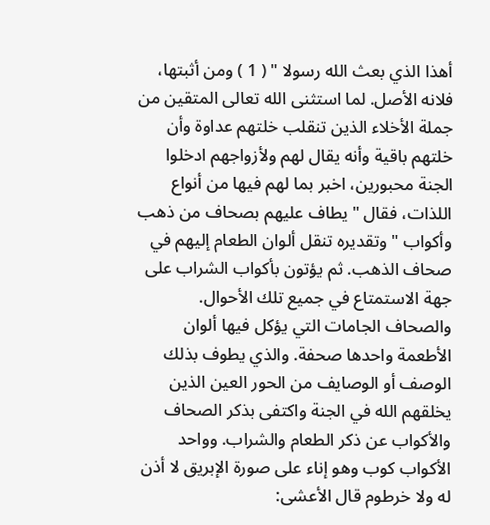أهذا الذي بعث الله رسولا " ( 1 ) ومن أثبتها، فلانه الأصل. لما استثنى الله تعالى المتقين من جملة الأخلاء الذين تنقلب خلتهم عداوة وأن خلتهم باقية وأنه يقال لهم ولأزواجهم ادخلوا الجنة محبورين، اخبر بما لهم فيها من أنواع اللذات، فقال " يطاف عليهم بصحاف من ذهب وأكواب " وتقديره تنقل ألوان الطعام إليهم في صحاف الذهب. ثم يؤتون بأكواب الشراب على جهة الاستمتاع في جميع تلك الأحوال. والصحاف الجامات التي يؤكل فيها ألوان الأطعمة واحدها صحفة. والذي يطوف بذلك الوصف أو الوصايف من الحور العين الذين يخلقهم الله في الجنة واكتفى بذكر الصحاف والأكواب عن ذكر الطعام والشراب. وواحد الأكواب كوب وهو إناء على صورة الإبريق لا أذن له ولا خرطوم قال الأعشى: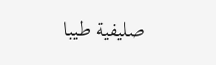صليفية طيبا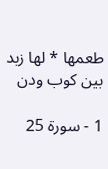طعمها * لها زبد بين كوب ودن

1 - سورة 25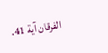الفرقان آية 41.